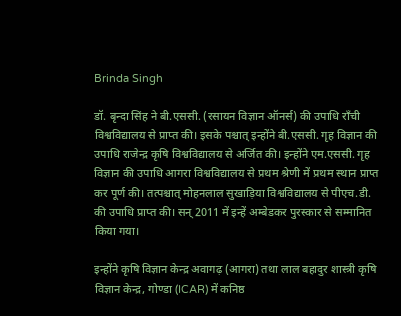Brinda Singh

डॉ. बृन्दा सिंह ने बी.एससी. (रसायन विज्ञान ऑनर्स) की उपाधि राँची विश्वविद्यालय से प्राप्त की। इसके पश्चात् इन्होंने बी.एससी. गृह विज्ञान की उपाधि राजेन्द्र कृषि विश्वविद्यालय से अर्जित की। इन्होंने एम.एससी. गृह विज्ञान की उपाधि आगरा विश्वविद्यालय से प्रथम श्रेणी में प्रथम स्थान प्राप्त कर पूर्ण की। तत्पश्चात् मोहनलाल सुखाड़िया विश्वविद्यालय से पीएच.डी. की उपाधि प्राप्त की। सन् 2011 में इन्हें अम्बेडकर पुरस्कार से सम्मानित किया गया।

इन्होंने कृषि विज्ञान केन्द्र अवागढ़ (आगरा) तथा लाल बहादुर शास्त्री कृषि विज्ञान केन्द्र, गोण्डा (ICAR) में कनिष्ठ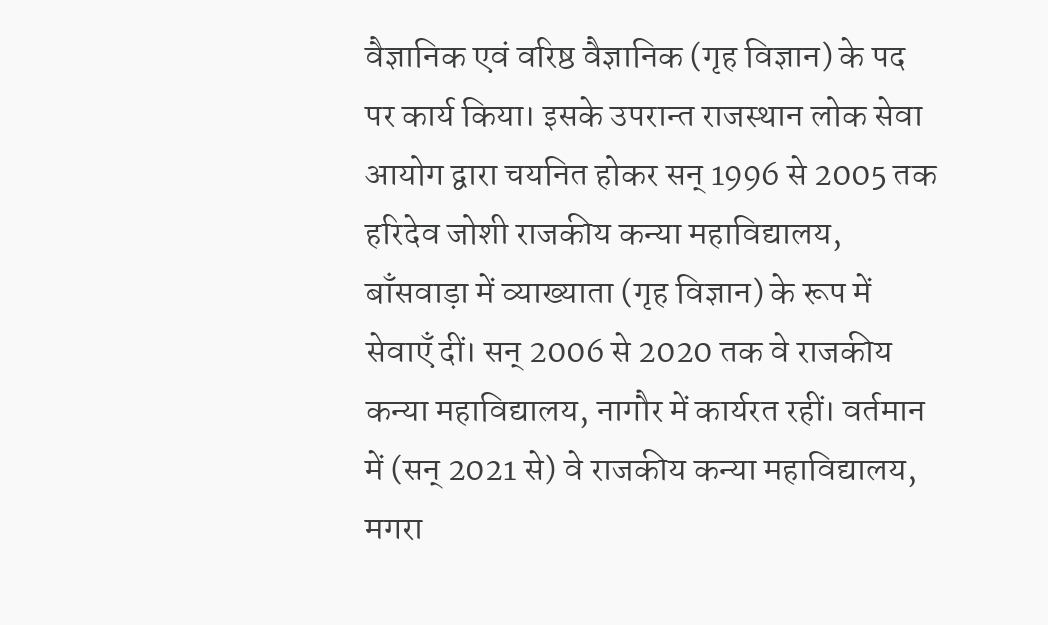वैज्ञानिक एवं वरिष्ठ वैज्ञानिक (गृह विज्ञान) के पद पर कार्य किया। इसके उपरान्त राजस्थान लोक सेवा आयोग द्वारा चयनित होकर सन् 1996 से 2005 तक हरिदेव जोशी राजकीय कन्या महाविद्यालय, बाँसवाड़ा में व्याख्याता (गृह विज्ञान) के रूप में सेवाएँ दीं। सन् 2006 से 2020 तक वे राजकीय कन्या महाविद्यालय, नागौर में कार्यरत रहीं। वर्तमान में (सन् 2021 से) वे राजकीय कन्या महाविद्यालय, मगरा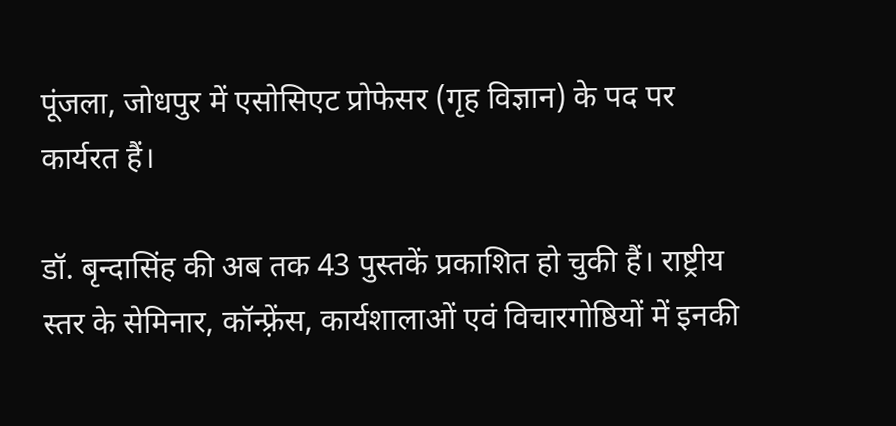पूंजला, जोधपुर में एसोसिएट प्रोफेसर (गृह विज्ञान) के पद पर कार्यरत हैं।

डॉ. बृन्दासिंह की अब तक 43 पुस्तकें प्रकाशित हो चुकी हैं। राष्ट्रीय स्तर के सेमिनार, कॉन्फ़्रेंस, कार्यशालाओं एवं विचारगोष्ठियों में इनकी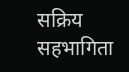सक्रिय सहभागिता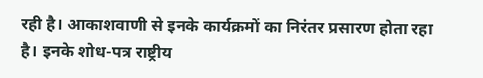रही है। आकाशवाणी से इनके कार्यक्रमों का निरंतर प्रसारण होता रहा है। इनके शोध-पत्र राष्ट्रीय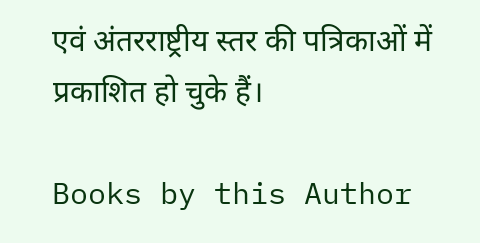एवं अंतरराष्ट्रीय स्तर की पत्रिकाओं में प्रकाशित हो चुके हैं।

Books by this Author